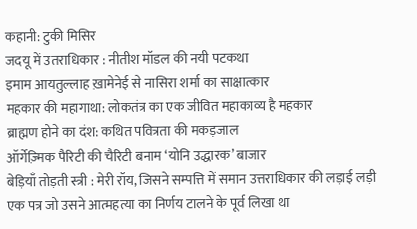कहानी: टुकी मिसिर
जदयू में उतराधिकार : नीतीश मॉडल की नयी पटकथा
इमाम आयतुल्लाह ख़ामेनेई से नासिरा शर्मा का साक्षात्कार
महकार की महागाथा: लोकतंत्र का एक जीवित महाकाव्य है महकार
ब्राह्मण होने का दंश: कथित पवित्रता की मकड़जाल
ऑर्गेज़्मिक पैरिटी की चैरिटी बनाम ‘योनि उद्धारक’ बाजार
बेड़ियाँ तोड़ती स्त्री : मेरी रॉय, जिसने सम्पत्ति में समान उत्तराधिकार की लड़ाई लड़ी
एक पत्र जो उसने आत्महत्या का निर्णय टालने के पूर्व लिखा था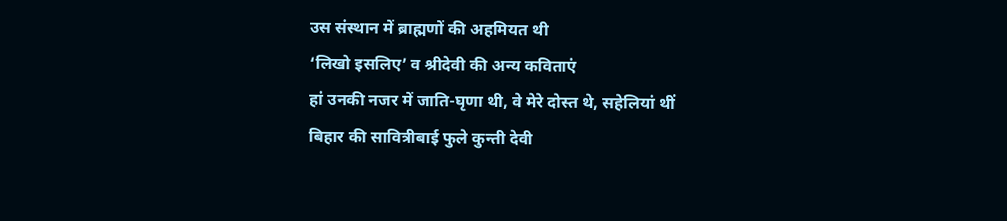उस संस्थान में ब्राह्मणों की अहमियत थी
‘लिखो इसलिए’ व श्रीदेवी की अन्य कविताएं
हां उनकी नजर में जाति-घृणा थी, वे मेरे दोस्त थे, सहेलियां थीं
बिहार की सावित्रीबाई फुले कुन्ती देवी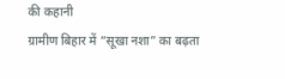की कहानी
ग्रामीण बिहार में “सूखा नशा” का बढ़ता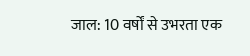जाल: 10 वर्षों से उभरता एक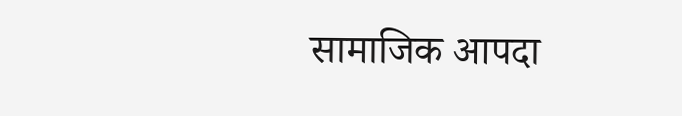सामाजिक आपदा